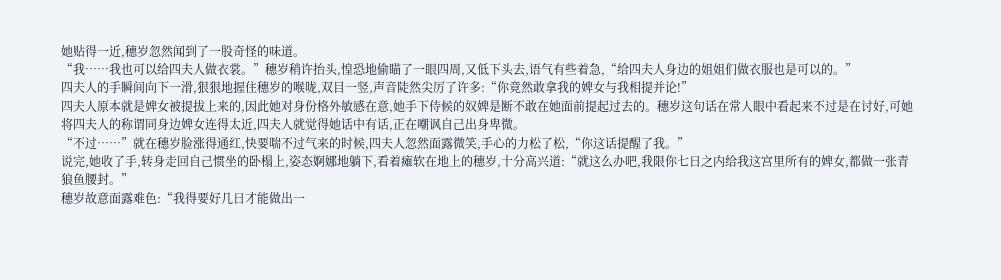她贴得一近,穗岁忽然闻到了一股奇怪的味道。
“我……我也可以给四夫人做衣裳。”穗岁稍许抬头,惶恐地偷瞄了一眼四周,又低下头去,语气有些着急,“给四夫人身边的姐姐们做衣服也是可以的。”
四夫人的手瞬间向下一滑,狠狠地握住穗岁的喉咙,双目一竖,声音陡然尖厉了许多:“你竟然敢拿我的婢女与我相提并论!”
四夫人原本就是婢女被提拔上来的,因此她对身份格外敏感在意,她手下侍候的奴婢是断不敢在她面前提起过去的。穗岁这句话在常人眼中看起来不过是在讨好,可她将四夫人的称谓同身边婢女连得太近,四夫人就觉得她话中有话,正在嘲讽自己出身卑微。
“不过……”就在穗岁脸涨得通红,快要喘不过气来的时候,四夫人忽然面露微笑,手心的力松了松,“你这话提醒了我。”
说完,她收了手,转身走回自己惯坐的卧榻上,姿态婀娜地躺下,看着瘫软在地上的穗岁,十分高兴道:“就这么办吧,我限你七日之内给我这宫里所有的婢女,都做一张青狼鱼腰封。”
穗岁故意面露难色:“我得要好几日才能做出一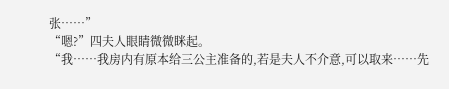张……”
“嗯?”四夫人眼睛微微眯起。
“我……我房内有原本给三公主准备的,若是夫人不介意,可以取来……先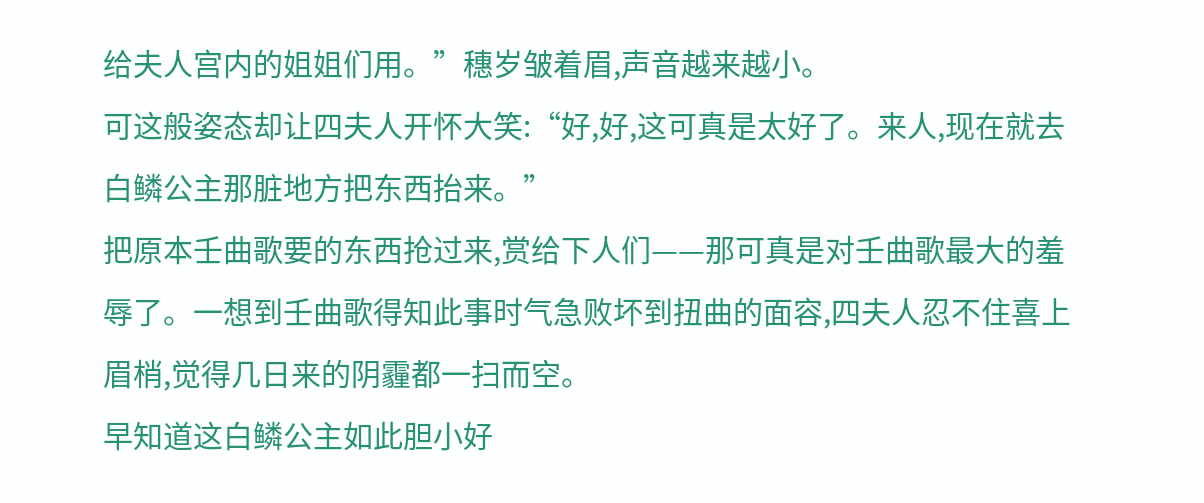给夫人宫内的姐姐们用。”穗岁皱着眉,声音越来越小。
可这般姿态却让四夫人开怀大笑:“好,好,这可真是太好了。来人,现在就去白鳞公主那脏地方把东西抬来。”
把原本壬曲歌要的东西抢过来,赏给下人们——那可真是对壬曲歌最大的羞辱了。一想到壬曲歌得知此事时气急败坏到扭曲的面容,四夫人忍不住喜上眉梢,觉得几日来的阴霾都一扫而空。
早知道这白鳞公主如此胆小好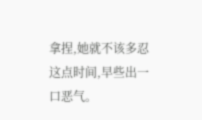拿捏,她就不该多忍这点时间,早些出一口恶气。